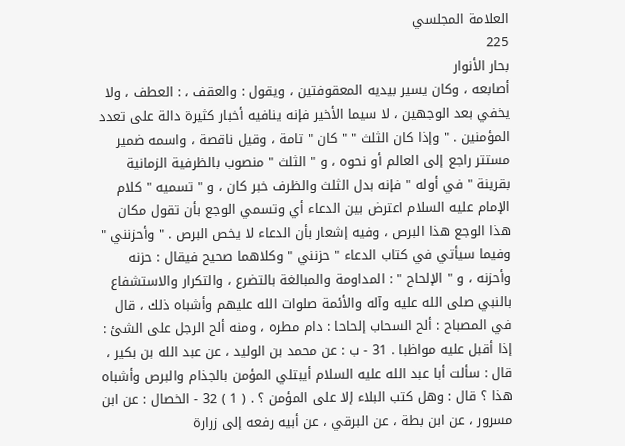العلامة المجلسي
225
بحار الأنوار
أصابعه ، وكان يسير بيديه المعقوفتين ، ويقول : والعقف ، : العطف ، ولا يخفي بعد الوجهين ، لا سيما الأخير فإنه ينافيه أخبار كثيرة دالة على تعدد المؤمنين . " وإذا كان الثلث " " كان " تامة ، وقيل ناقصة ، واسمه ضمير مستتر راجع إلى العالم أو نحوه ، و " الثلث " منصوب بالظرفية الزمانية بقرينة " في أوله " فإنه بدل الثلث والظرف خبر كان ، و " تسميه " كلام الإمام عليه السلام اعترض بين الدعاء أي وتسمي الوجع بأن تقول مكان هذا الوجع هذا البرص ، وفيه إشعار بأن الدعاء لا يخص البرص . " وأحزنني " وفيما سيأتي في كتاب الدعاء " حزنني " وكلاهما صحيح فيقال : حزنه وأحزنه ، و " الإلحاح " : المداومة والمبالغة بالتضرع ، والتكرار والاستشفاع بالنبي صلى الله عليه وآله والأئمة صلوات الله عليهم وأشباه ذلك ، قال في المصباح : ألح السحاب إلحاحا : دام مطره ، ومنه ألح الرجل على الشئ : إذا أقبل عليه مواظبا . 31 - ب : عن محمد بن الوليد ، عن عبد الله بن بكير ، قال : سألت أبا عبد الله عليه السلام أيبتلي المؤمن بالجذام والبرص وأشباه هذا ؟ قال : وهل كتب البلاء إلا على المؤمن ؟ . ( 1 ) 32 - الخصال : عن ابن مسرور ، عن ابن بطة ، عن البرقي ، عن أبيه رفعه إلى زرارة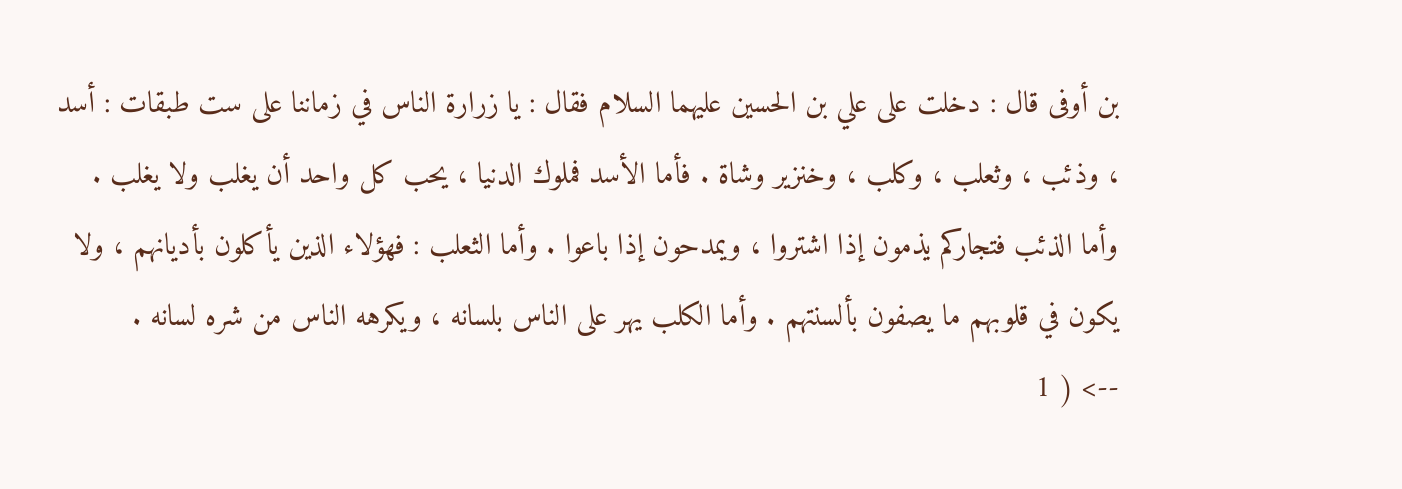بن أوفى قال : دخلت على علي بن الحسين عليهما السلام فقال : يا زرارة الناس في زماننا على ست طبقات : أسد ، وذئب ، وثعلب ، وكلب ، وخنزير وشاة . فأما الأسد فملوك الدنيا ، يحب كل واحد أن يغلب ولا يغلب . وأما الذئب فتجاركم يذمون إذا اشتروا ، ويمدحون إذا باعوا . وأما الثعلب : فهؤلاء الذين يأكلون بأديانهم ، ولا يكون في قلوبهم ما يصفون بألسنتهم . وأما الكلب يهر على الناس بلسانه ، ويكرهه الناس من شره لسانه .
--> ( 1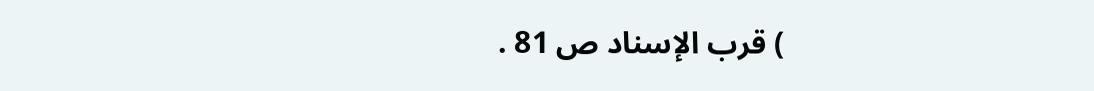) قرب الإسناد ص 81 .